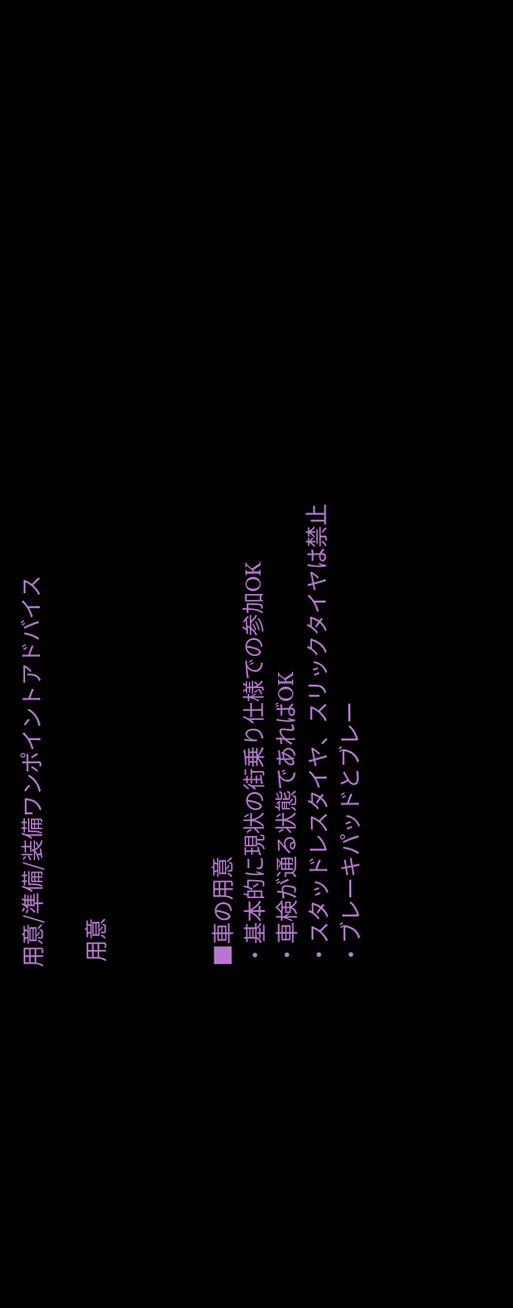用意/準備/装備ワンポイントアドバイス

 用意



■車の用意
・基本的に現状の街乗り仕様での参加OK
・車検が通る状態であればOK
・スタッドレスタイヤ、スリックタイヤは禁止
・ブレーキパッドとブレー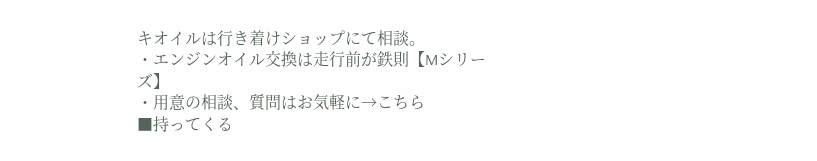キオイルは行き着けショップにて相談。
・エンジンオイル交換は走行前が鉄則【Mシリーズ】
・用意の相談、質問はお気軽に→こちら
■持ってくる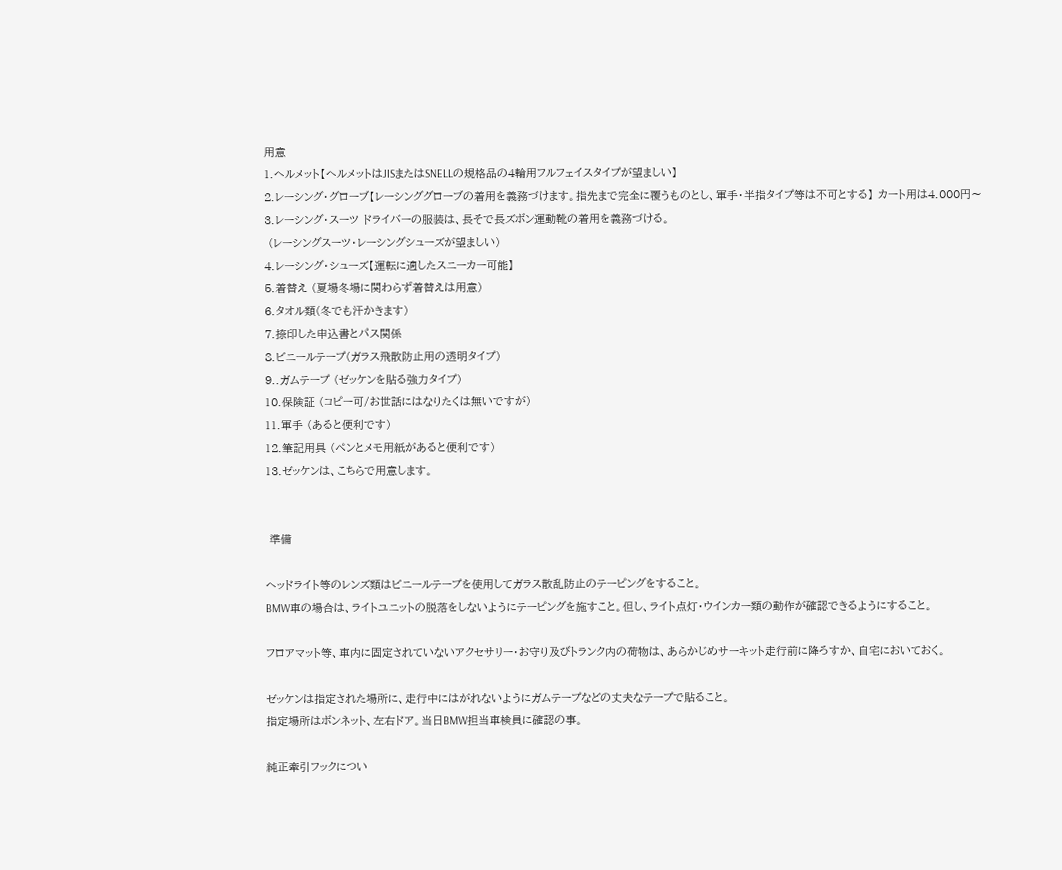用意
1.ヘルメット【ヘルメットはJISまたはSNELLの規格品の4輪用フルフェイスタイプが望ましい】
2.レーシング・グローブ【レーシンググローブの着用を義務づけます。指先まで完全に覆うものとし、軍手・半指タイプ等は不可とする】 カート用は4.000円〜
3.レーシング・スーツ ドライバーの服装は、長そで長ズボン運動靴の着用を義務づける。
 (レーシングスーツ・レーシングシューズが望ましい)
4.レーシング・シューズ【運転に適したスニーカー可能】
5.着替え (夏場冬場に関わらず着替えは用意)
6.タオル類(冬でも汗かきます)
7.捺印した申込書とパス関係
8.ビニールテープ(ガラス飛散防止用の透明タイプ)
9..ガムテープ (ゼッケンを貼る強力タイプ)
10.保険証 (コピー可/お世話にはなりたくは無いですが)
11.軍手 (あると便利です)
12.筆記用具 (ペンとメモ用紙があると便利です)
13.ゼッケンは、こちらで用意します。


 準備

ヘッドライト等のレンズ類はビニールテープを使用してガラス散乱防止のテーピングをすること。
BMW車の場合は、ライトユニットの脱落をしないようにテーピングを施すこと。但し、ライト点灯・ウインカー類の動作が確認できるようにすること。

フロアマット等、車内に固定されていないアクセサリー・お守り及びトランク内の荷物は、あらかじめサーキット走行前に降ろすか、自宅においておく。

ゼッケンは指定された場所に、走行中にはがれないようにガムテープなどの丈夫なテープで貼ること。
指定場所はボンネット、左右ドア。当日BMW担当車検員に確認の事。

純正牽引フックについ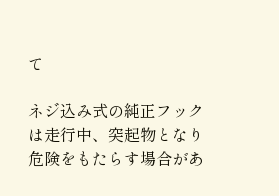て

ネジ込み式の純正フックは走行中、突起物となり危険をもたらす場合があ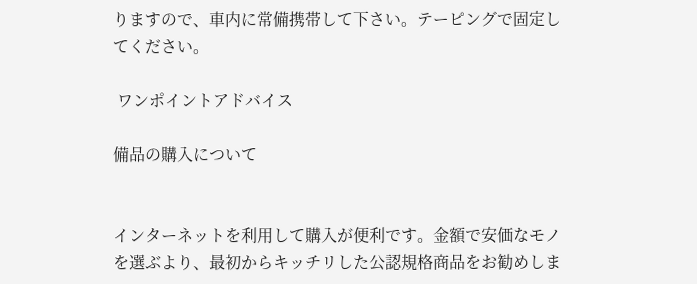りますので、車内に常備携帯して下さい。テーピングで固定してください。

 ワンポイントアドバイス

備品の購入について


インターネットを利用して購入が便利です。金額で安価なモノを選ぶより、最初からキッチリした公認規格商品をお勧めしま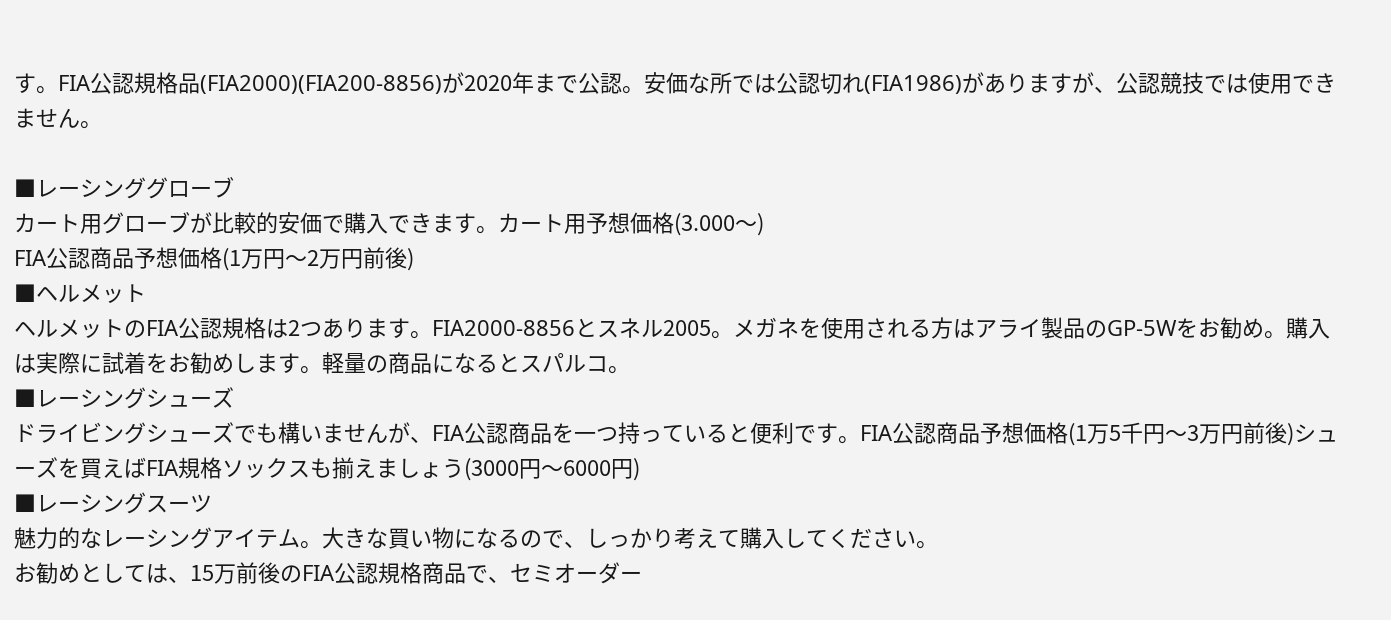す。FIA公認規格品(FIA2000)(FIA200-8856)が2020年まで公認。安価な所では公認切れ(FIA1986)がありますが、公認競技では使用できません。

■レーシンググローブ
カート用グローブが比較的安価で購入できます。カート用予想価格(3.000〜)
FIA公認商品予想価格(1万円〜2万円前後)
■ヘルメット
ヘルメットのFIA公認規格は2つあります。FIA2000-8856とスネル2005。メガネを使用される方はアライ製品のGP-5Wをお勧め。購入は実際に試着をお勧めします。軽量の商品になるとスパルコ。
■レーシングシューズ
ドライビングシューズでも構いませんが、FIA公認商品を一つ持っていると便利です。FIA公認商品予想価格(1万5千円〜3万円前後)シューズを買えばFIA規格ソックスも揃えましょう(3000円〜6000円)
■レーシングスーツ
魅力的なレーシングアイテム。大きな買い物になるので、しっかり考えて購入してください。
お勧めとしては、15万前後のFIA公認規格商品で、セミオーダー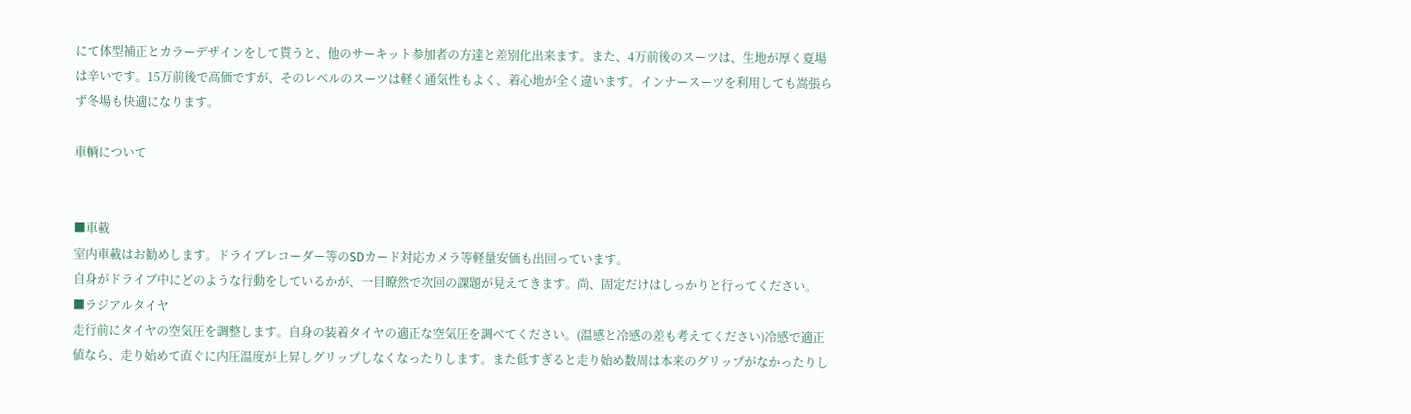にて体型補正とカラーデザインをして貰うと、他のサーキット参加者の方達と差別化出来ます。また、4万前後のスーツは、生地が厚く夏場は辛いです。15万前後で高価ですが、そのレベルのスーツは軽く通気性もよく、着心地が全く違います。インナースーツを利用しても嵩張らず冬場も快適になります。

車輌について


■車載
室内車載はお勧めします。ドライブレコーダー等のSDカード対応カメラ等軽量安価も出回っています。
自身がドライブ中にどのような行動をしているかが、一目瞭然で次回の課題が見えてきます。尚、固定だけはしっかりと行ってください。
■ラジアルタイヤ
走行前にタイヤの空気圧を調整します。自身の装着タイヤの適正な空気圧を調べてください。(温感と冷感の差も考えてください)冷感で適正値なら、走り始めて直ぐに内圧温度が上昇しグリップしなくなったりします。また低すぎると走り始め数周は本来のグリップがなかったりし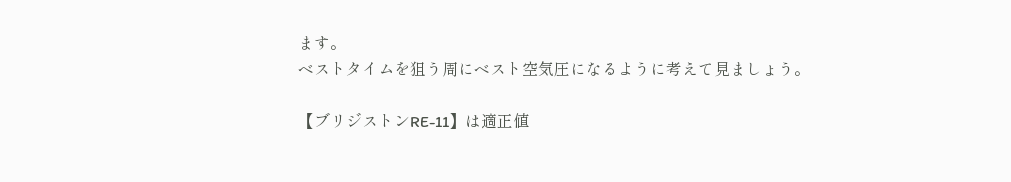ます。
ベストタイムを狙う周にベスト空気圧になるように考えて見ましょう。

【ブリジストンRE-11】は適正値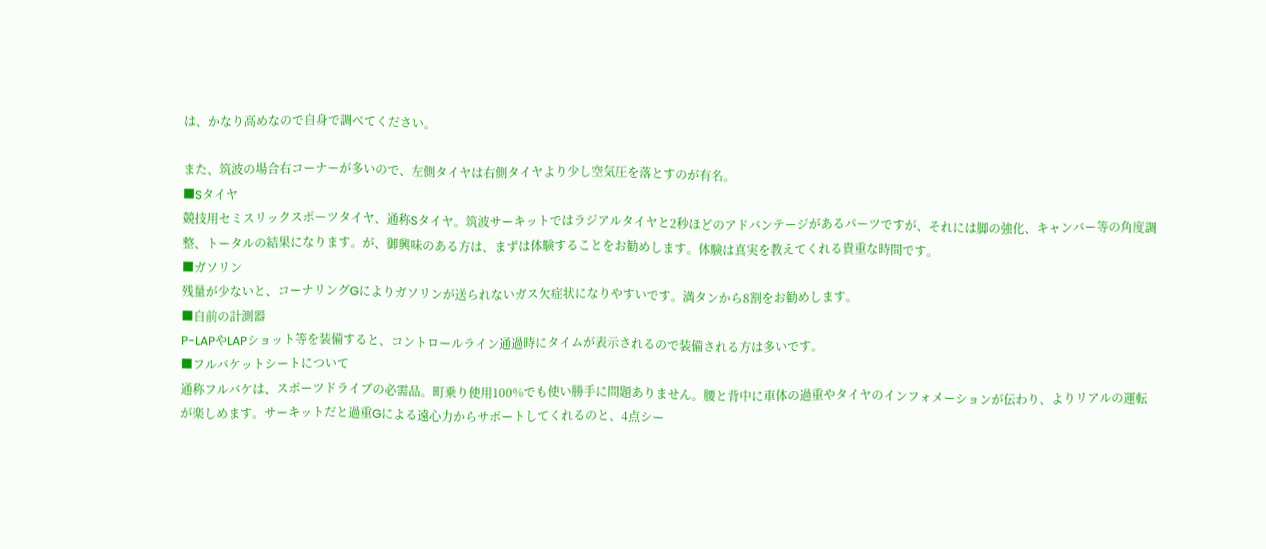は、かなり高めなので自身で調べてください。

また、筑波の場合右コーナーが多いので、左側タイヤは右側タイヤより少し空気圧を落とすのが有名。
■Sタイヤ
競技用セミスリックスポーツタイヤ、通称Sタイヤ。筑波サーキットではラジアルタイヤと2秒ほどのアドバンテージがあるパーツですが、それには脚の強化、キャンバー等の角度調整、トータルの結果になります。が、御興味のある方は、まずは体験することをお勧めします。体験は真実を教えてくれる貴重な時間です。
■ガソリン
残量が少ないと、コーナリングGによりガソリンが送られないガス欠症状になりやすいです。満タンから8割をお勧めします。
■自前の計測器
P-LAPやLAPショット等を装備すると、コントロールライン通過時にタイムが表示されるので装備される方は多いです。
■フルバケットシートについて
通称フルバケは、スポーツドライブの必需品。町乗り使用100%でも使い勝手に問題ありません。腰と背中に車体の過重やタイヤのインフォメーションが伝わり、よりリアルの運転が楽しめます。サーキットだと過重Gによる遠心力からサポートしてくれるのと、4点シー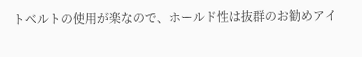トベルトの使用が楽なので、ホールド性は抜群のお勧めアイ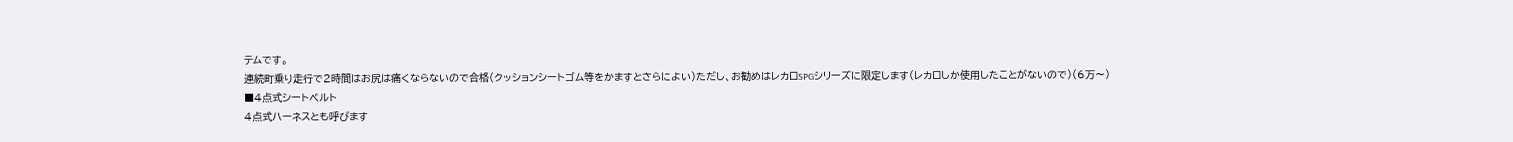テムです。
連続町乗り走行で2時間はお尻は痛くならないので合格(クッションシートゴム等をかますとさらによい)ただし、お勧めはレカロSPGシリーズに限定します(レカロしか使用したことがないので)(6万〜)
■4点式シートベルト
4点式ハーネスとも呼びます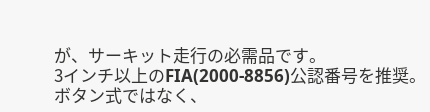が、サーキット走行の必需品です。
3インチ以上のFIA(2000-8856)公認番号を推奨。
ボタン式ではなく、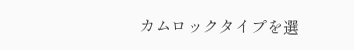カムロックタイプを選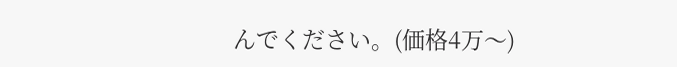んでください。(価格4万〜)